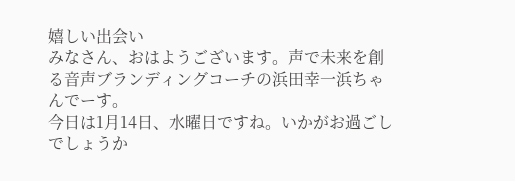嬉しい出会い
みなさん、おはようございます。声で未来を創る音声ブランディングコーチの浜田幸一浜ちゃんでーす。
今日は1月14日、水曜日ですね。いかがお過ごしでしょうか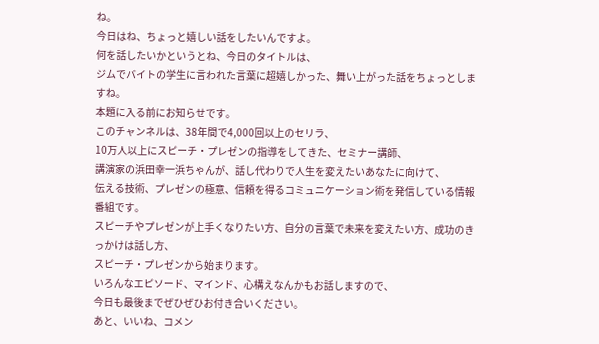ね。
今日はね、ちょっと嬉しい話をしたいんですよ。
何を話したいかというとね、今日のタイトルは、
ジムでバイトの学生に言われた言葉に超嬉しかった、舞い上がった話をちょっとしますね。
本題に入る前にお知らせです。
このチャンネルは、38年間で4,000回以上のセリラ、
10万人以上にスピーチ・プレゼンの指導をしてきた、セミナー講師、
講演家の浜田幸一浜ちゃんが、話し代わりで人生を変えたいあなたに向けて、
伝える技術、プレゼンの極意、信頼を得るコミュニケーション術を発信している情報番組です。
スピーチやプレゼンが上手くなりたい方、自分の言葉で未来を変えたい方、成功のきっかけは話し方、
スピーチ・プレゼンから始まります。
いろんなエピソード、マインド、心構えなんかもお話しますので、
今日も最後までぜひぜひお付き合いください。
あと、いいね、コメン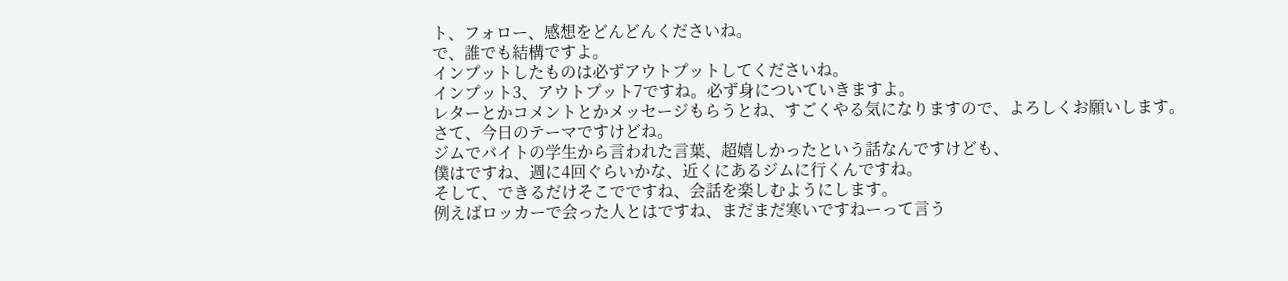ト、フォロー、感想をどんどんくださいね。
で、誰でも結構ですよ。
インプットしたものは必ずアウトプットしてくださいね。
インプット3、アウトプット7ですね。必ず身についていきますよ。
レターとかコメントとかメッセージもらうとね、すごくやる気になりますので、よろしくお願いします。
さて、今日のテーマですけどね。
ジムでバイトの学生から言われた言葉、超嬉しかったという話なんですけども、
僕はですね、週に4回ぐらいかな、近くにあるジムに行くんですね。
そして、できるだけそこでですね、会話を楽しむようにします。
例えばロッカーで会った人とはですね、まだまだ寒いですねーって言う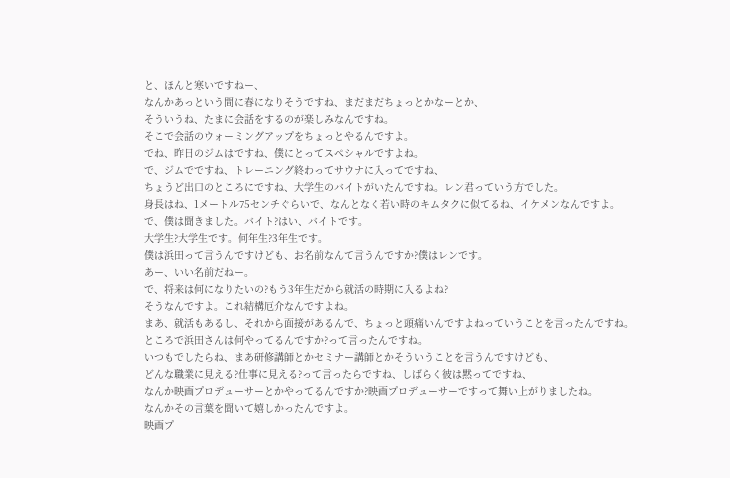と、ほんと寒いですねー、
なんかあっという間に春になりそうですね、まだまだちょっとかなーとか、
そういうね、たまに会話をするのが楽しみなんですね。
そこで会話のウォーミングアップをちょっとやるんですよ。
でね、昨日のジムはですね、僕にとってスペシャルですよね。
で、ジムでですね、トレーニング終わってサウナに入ってですね、
ちょうど出口のところにですね、大学生のバイトがいたんですね。レン君っていう方でした。
身長はね、1メートル75センチぐらいで、なんとなく若い時のキムタクに似てるね、イケメンなんですよ。
で、僕は聞きました。バイト?はい、バイトです。
大学生?大学生です。何年生?3年生です。
僕は浜田って言うんですけども、お名前なんて言うんですか?僕はレンです。
あー、いい名前だねー。
で、将来は何になりたいの?もう3年生だから就活の時期に入るよね?
そうなんですよ。これ結構厄介なんですよね。
まあ、就活もあるし、それから面接があるんで、ちょっと頭痛いんですよねっていうことを言ったんですね。
ところで浜田さんは何やってるんですか?って言ったんですね。
いつもでしたらね、まあ研修講師とかセミナー講師とかそういうことを言うんですけども、
どんな職業に見える?仕事に見える?って言ったらですね、しばらく彼は黙ってですね、
なんか映画プロデューサーとかやってるんですか?映画プロデューサーですって舞い上がりましたね。
なんかその言葉を聞いて嬉しかったんですよ。
映画プ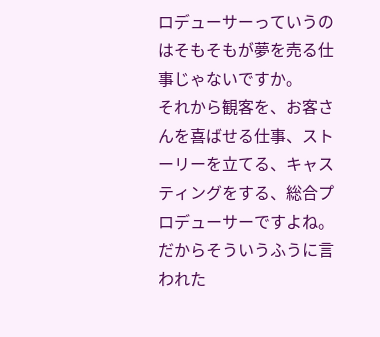ロデューサーっていうのはそもそもが夢を売る仕事じゃないですか。
それから観客を、お客さんを喜ばせる仕事、ストーリーを立てる、キャスティングをする、総合プロデューサーですよね。
だからそういうふうに言われた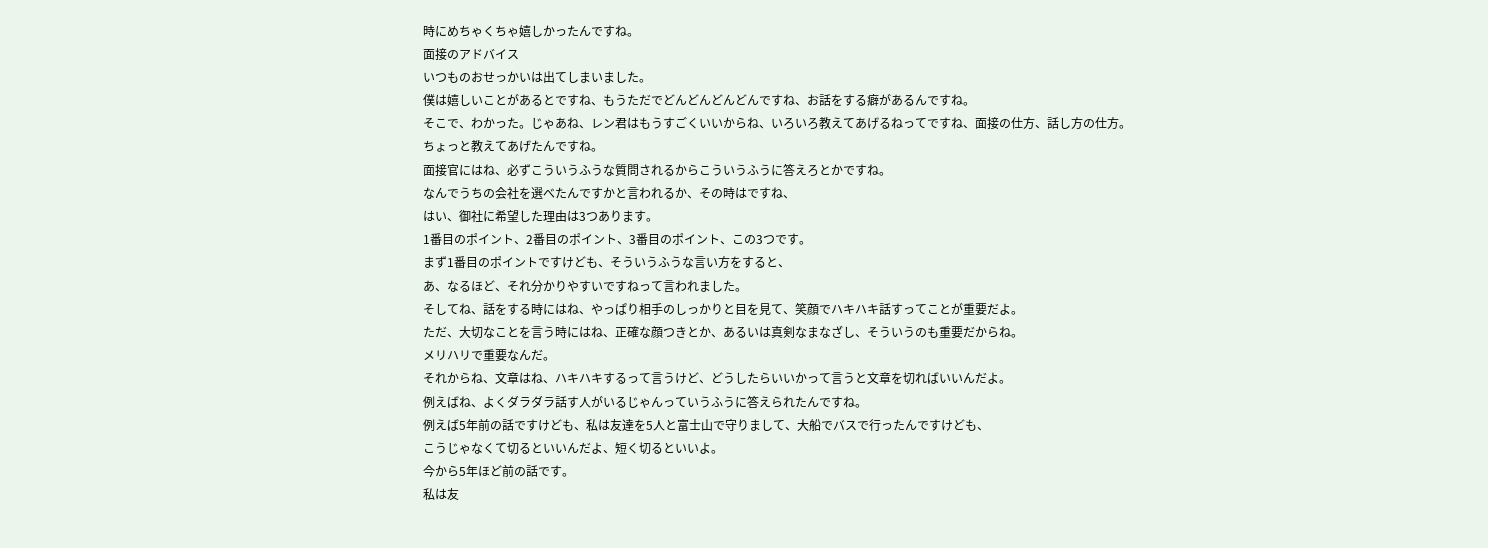時にめちゃくちゃ嬉しかったんですね。
面接のアドバイス
いつものおせっかいは出てしまいました。
僕は嬉しいことがあるとですね、もうただでどんどんどんどんですね、お話をする癖があるんですね。
そこで、わかった。じゃあね、レン君はもうすごくいいからね、いろいろ教えてあげるねってですね、面接の仕方、話し方の仕方。
ちょっと教えてあげたんですね。
面接官にはね、必ずこういうふうな質問されるからこういうふうに答えろとかですね。
なんでうちの会社を選べたんですかと言われるか、その時はですね、
はい、御社に希望した理由は3つあります。
1番目のポイント、2番目のポイント、3番目のポイント、この3つです。
まず1番目のポイントですけども、そういうふうな言い方をすると、
あ、なるほど、それ分かりやすいですねって言われました。
そしてね、話をする時にはね、やっぱり相手のしっかりと目を見て、笑顔でハキハキ話すってことが重要だよ。
ただ、大切なことを言う時にはね、正確な顔つきとか、あるいは真剣なまなざし、そういうのも重要だからね。
メリハリで重要なんだ。
それからね、文章はね、ハキハキするって言うけど、どうしたらいいかって言うと文章を切ればいいんだよ。
例えばね、よくダラダラ話す人がいるじゃんっていうふうに答えられたんですね。
例えば5年前の話ですけども、私は友達を5人と富士山で守りまして、大船でバスで行ったんですけども、
こうじゃなくて切るといいんだよ、短く切るといいよ。
今から5年ほど前の話です。
私は友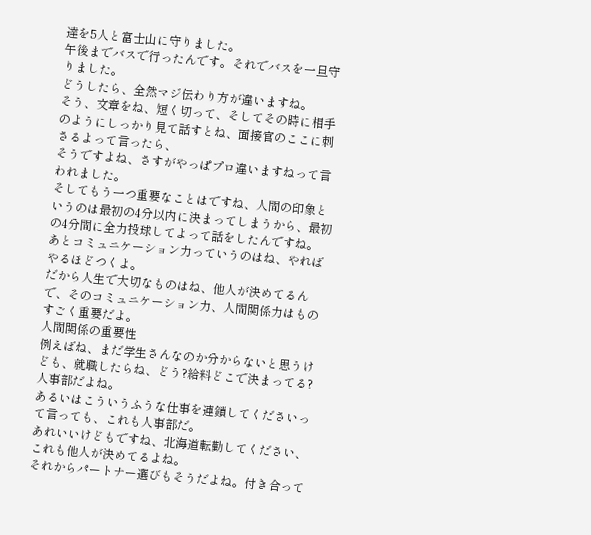達を5人と富士山に守りました。
午後までバスで行ったんです。それでバスを一旦守りました。
どうしたら、全然マジ伝わり方が違いますね。
そう、文章をね、短く切って、そしてその時に相手のようにしっかり見て話すとね、面接官のここに刺さるよって言ったら、
そうですよね、さすがやっぱプロ違いますねって言われました。
そしてもう一つ重要なことはですね、人間の印象というのは最初の4分以内に決まってしまうから、最初の4分間に全力投球してよって話をしたんですね。
あとコミュニケーション力っていうのはね、やればやるほどつくよ。
だから人生で大切なものはね、他人が決めてるんで、そのコミュニケーション力、人間関係力はものすごく重要だよ。
人間関係の重要性
例えばね、まだ学生さんなのか分からないと思うけども、就職したらね、どう?給料どこで決まってる?人事部だよね。
あるいはこういうふうな仕事を連鎖してくださいって言っても、これも人事部だ。
あれいいけどもですね、北海道転勤してください、これも他人が決めてるよね。
それからパートナー選びもそうだよね。付き合って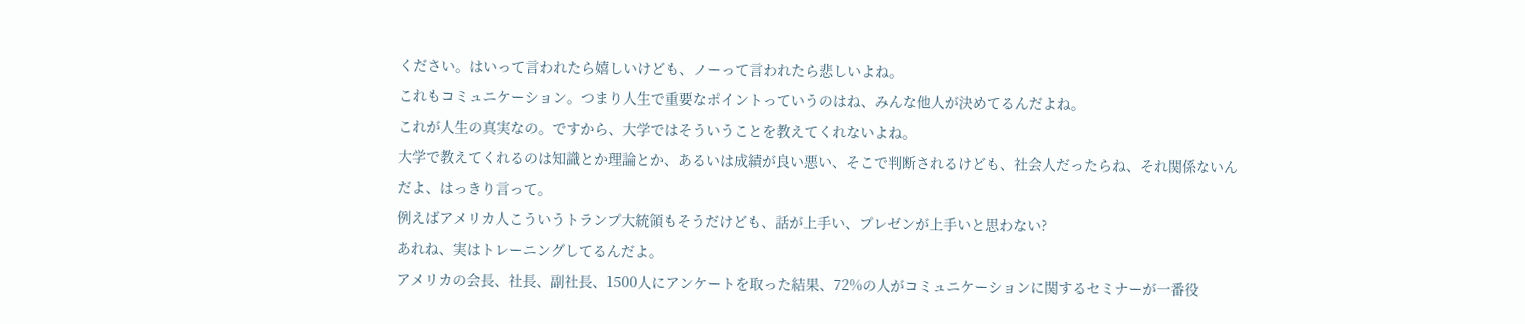ください。はいって言われたら嬉しいけども、ノーって言われたら悲しいよね。
これもコミュニケーション。つまり人生で重要なポイントっていうのはね、みんな他人が決めてるんだよね。
これが人生の真実なの。ですから、大学ではそういうことを教えてくれないよね。
大学で教えてくれるのは知識とか理論とか、あるいは成績が良い悪い、そこで判断されるけども、社会人だったらね、それ関係ないんだよ、はっきり言って。
例えばアメリカ人こういうトランプ大統領もそうだけども、話が上手い、プレゼンが上手いと思わない?
あれね、実はトレーニングしてるんだよ。
アメリカの会長、社長、副社長、1500人にアンケートを取った結果、72%の人がコミュニケーションに関するセミナーが一番役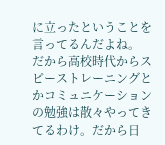に立ったということを言ってるんだよね。
だから高校時代からスピーストレーニングとかコミュニケーションの勉強は散々やってきてるわけ。だから日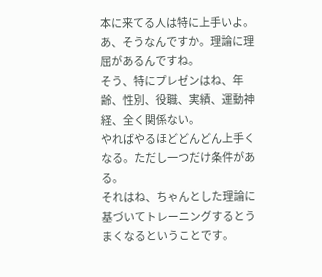本に来てる人は特に上手いよ。
あ、そうなんですか。理論に理屈があるんですね。
そう、特にプレゼンはね、年齢、性別、役職、実績、運動神経、全く関係ない。
やればやるほどどんどん上手くなる。ただし一つだけ条件がある。
それはね、ちゃんとした理論に基づいてトレーニングするとうまくなるということです。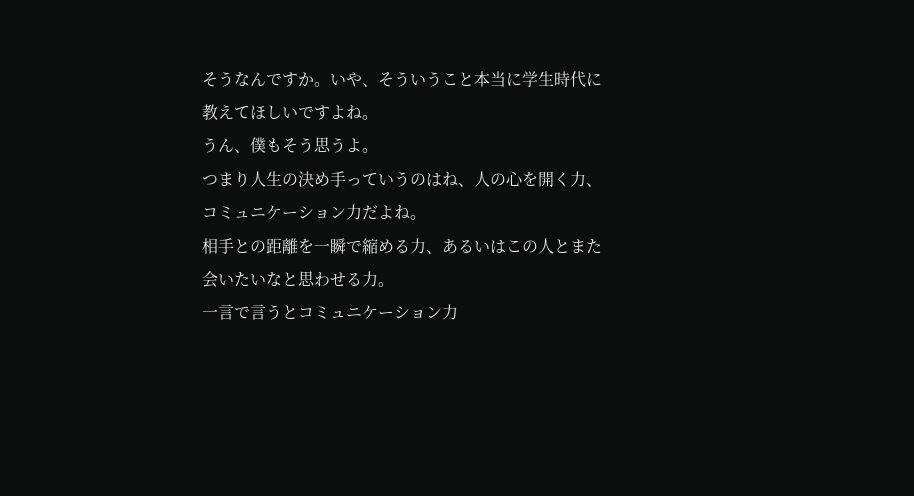そうなんですか。いや、そういうこと本当に学生時代に教えてほしいですよね。
うん、僕もそう思うよ。
つまり人生の決め手っていうのはね、人の心を開く力、コミュニケーション力だよね。
相手との距離を一瞬で縮める力、あるいはこの人とまた会いたいなと思わせる力。
一言で言うとコミュニケーション力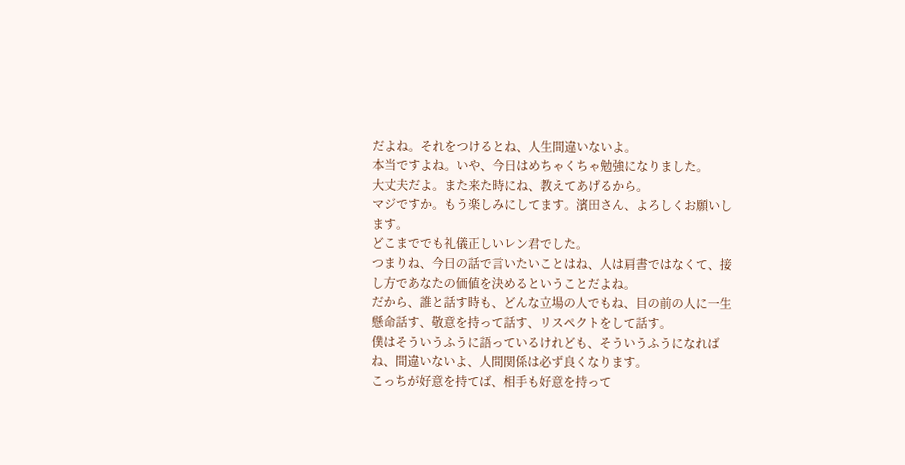だよね。それをつけるとね、人生間違いないよ。
本当ですよね。いや、今日はめちゃくちゃ勉強になりました。
大丈夫だよ。また来た時にね、教えてあげるから。
マジですか。もう楽しみにしてます。濱田さん、よろしくお願いします。
どこまででも礼儀正しいレン君でした。
つまりね、今日の話で言いたいことはね、人は肩書ではなくて、接し方であなたの価値を決めるということだよね。
だから、誰と話す時も、どんな立場の人でもね、目の前の人に一生懸命話す、敬意を持って話す、リスペクトをして話す。
僕はそういうふうに語っているけれども、そういうふうになればね、間違いないよ、人間関係は必ず良くなります。
こっちが好意を持てば、相手も好意を持って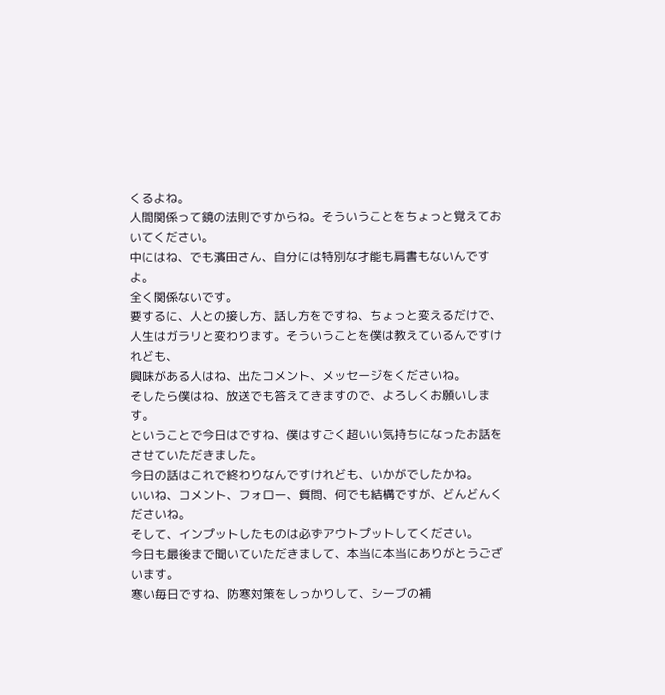くるよね。
人間関係って鏡の法則ですからね。そういうことをちょっと覚えておいてください。
中にはね、でも濱田さん、自分には特別な才能も肩書もないんですよ。
全く関係ないです。
要するに、人との接し方、話し方をですね、ちょっと変えるだけで、
人生はガラリと変わります。そういうことを僕は教えているんですけれども、
興味がある人はね、出たコメント、メッセージをくださいね。
そしたら僕はね、放送でも答えてきますので、よろしくお願いします。
ということで今日はですね、僕はすごく超いい気持ちになったお話をさせていただきました。
今日の話はこれで終わりなんですけれども、いかがでしたかね。
いいね、コメント、フォロー、質問、何でも結構ですが、どんどんくださいね。
そして、インプットしたものは必ずアウトプットしてください。
今日も最後まで聞いていただきまして、本当に本当にありがとうございます。
寒い毎日ですね、防寒対策をしっかりして、シーブの補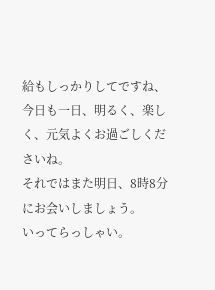給もしっかりしてですね、
今日も一日、明るく、楽しく、元気よくお過ごしくださいね。
それではまた明日、8時8分にお会いしましょう。
いってらっしゃい。